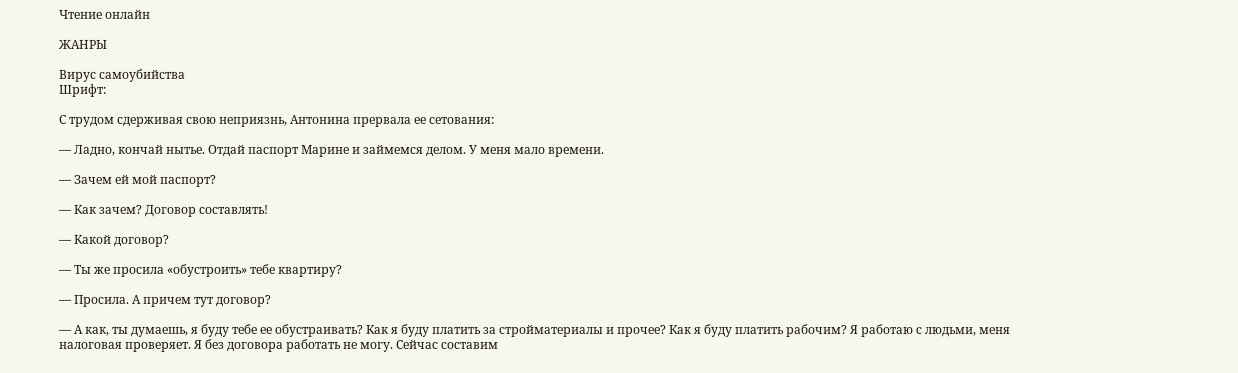Чтение онлайн

ЖАНРЫ

Вирус самоубийства
Шрифт:

С трудом сдерживая свою неприязнь, Антонина прервала ее сетования:

— Ладно, кончай нытье. Отдай паспорт Марине и займемся делом. У меня мало времени.

— Зачем ей мой паспорт?

— Как зачем? Договор составлять!

— Какой договор?

— Ты же просила «обустроить» тебе квартиру?

— Просила. А причем тут договор?

— А как, ты думаешь, я буду тебе ее обустраивать? Как я буду платить за стройматериалы и прочее? Как я буду платить рабочим? Я работаю с людьми, меня налоговая проверяет. Я без договора работать не могу. Сейчас составим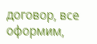договор, все оформим,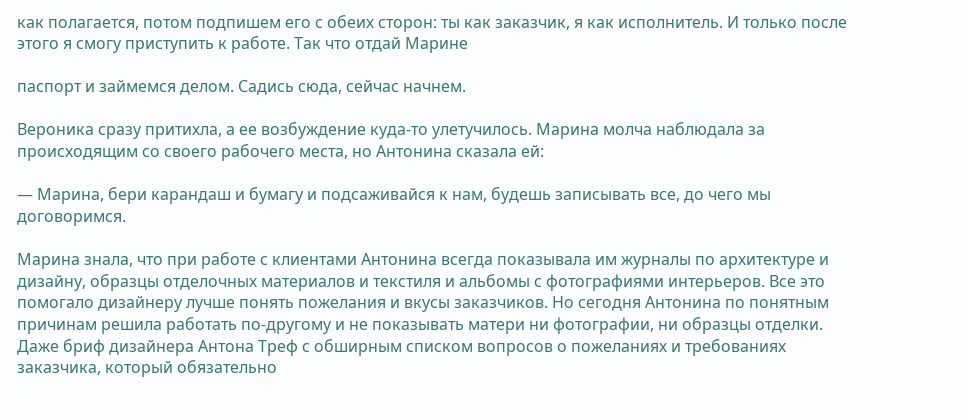как полагается, потом подпишем его с обеих сторон: ты как заказчик, я как исполнитель. И только после этого я смогу приступить к работе. Так что отдай Марине

паспорт и займемся делом. Садись сюда, сейчас начнем.

Вероника сразу притихла, а ее возбуждение куда-то улетучилось. Марина молча наблюдала за происходящим со своего рабочего места, но Антонина сказала ей:

— Марина, бери карандаш и бумагу и подсаживайся к нам, будешь записывать все, до чего мы договоримся.

Марина знала, что при работе с клиентами Антонина всегда показывала им журналы по архитектуре и дизайну, образцы отделочных материалов и текстиля и альбомы с фотографиями интерьеров. Все это помогало дизайнеру лучше понять пожелания и вкусы заказчиков. Но сегодня Антонина по понятным причинам решила работать по-другому и не показывать матери ни фотографии, ни образцы отделки. Даже бриф дизайнера Антона Треф с обширным списком вопросов о пожеланиях и требованиях заказчика, который обязательно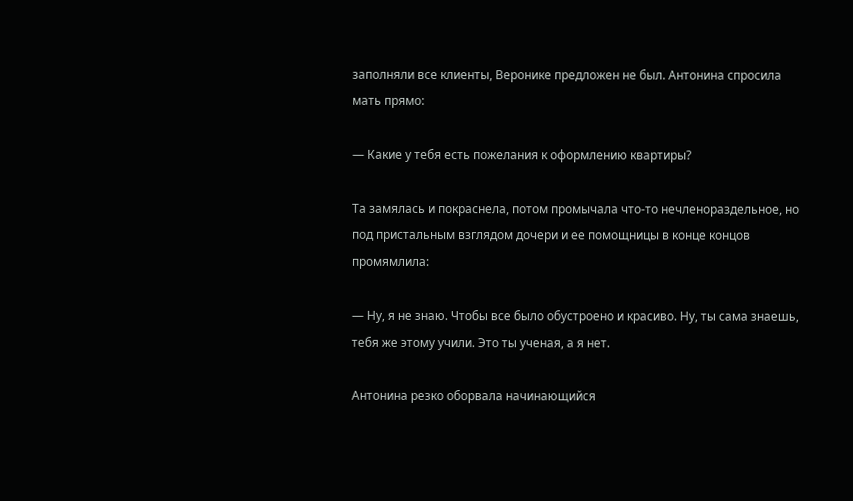заполняли все клиенты, Веронике предложен не был. Антонина спросила мать прямо:

— Какие у тебя есть пожелания к оформлению квартиры?

Та замялась и покраснела, потом промычала что-то нечленораздельное, но под пристальным взглядом дочери и ее помощницы в конце концов промямлила:

— Ну, я не знаю. Чтобы все было обустроено и красиво. Ну, ты сама знаешь, тебя же этому учили. Это ты ученая, а я нет.

Антонина резко оборвала начинающийся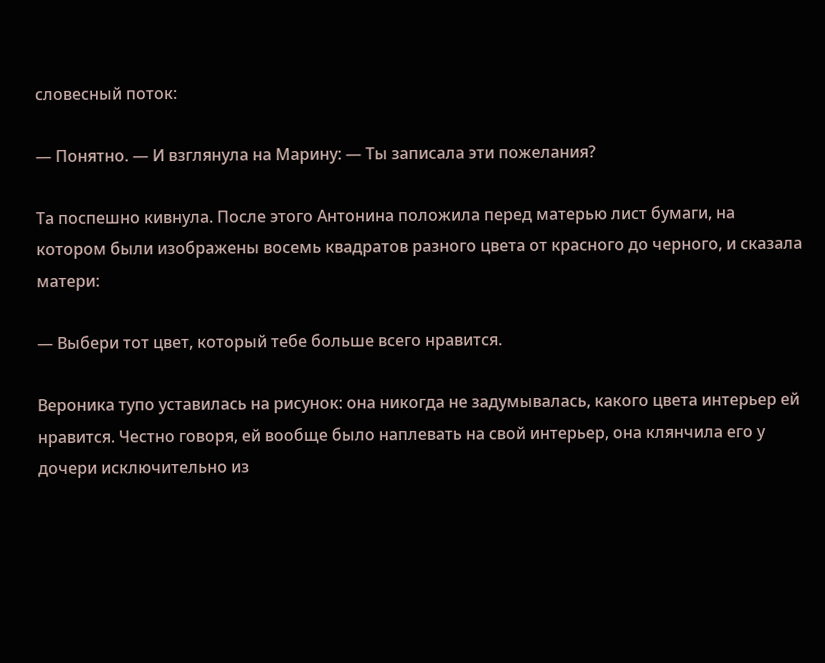словесный поток:

— Понятно. — И взглянула на Марину: — Ты записала эти пожелания?

Та поспешно кивнула. После этого Антонина положила перед матерью лист бумаги, на котором были изображены восемь квадратов разного цвета от красного до черного, и сказала матери:

— Выбери тот цвет, который тебе больше всего нравится.

Вероника тупо уставилась на рисунок: она никогда не задумывалась, какого цвета интерьер ей нравится. Честно говоря, ей вообще было наплевать на свой интерьер, она клянчила его у дочери исключительно из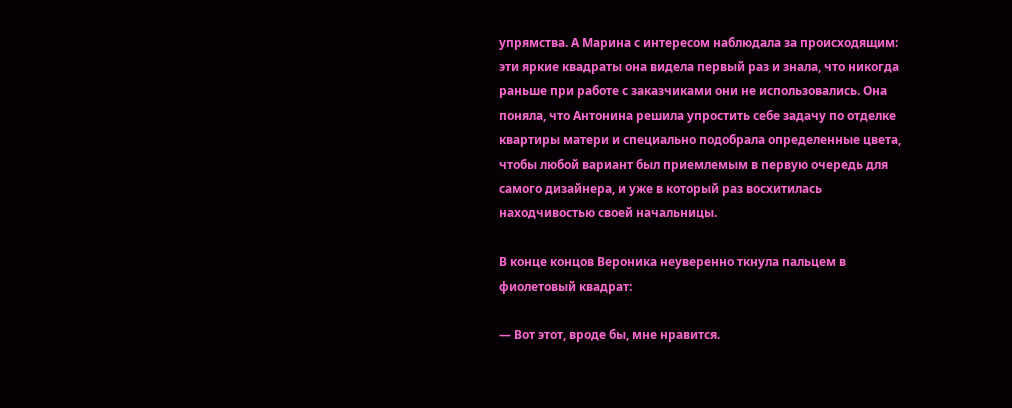упрямства. А Марина с интересом наблюдала за происходящим: эти яркие квадраты она видела первый раз и знала, что никогда раньше при работе с заказчиками они не использовались. Она поняла, что Антонина решила упростить себе задачу по отделке квартиры матери и специально подобрала определенные цвета, чтобы любой вариант был приемлемым в первую очередь для самого дизайнера, и уже в который раз восхитилась находчивостью своей начальницы.

В конце концов Вероника неуверенно ткнула пальцем в фиолетовый квадрат:

— Вот этот, вроде бы, мне нравится.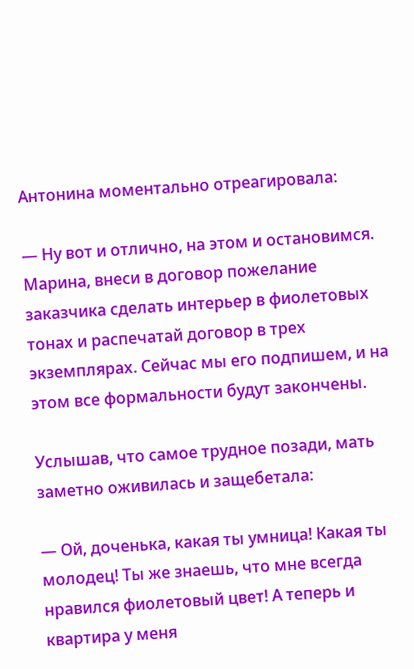Антонина моментально отреагировала:

— Ну вот и отлично, на этом и остановимся. Марина, внеси в договор пожелание заказчика сделать интерьер в фиолетовых тонах и распечатай договор в трех экземплярах. Сейчас мы его подпишем, и на этом все формальности будут закончены.

Услышав, что самое трудное позади, мать заметно оживилась и защебетала:

— Ой, доченька, какая ты умница! Какая ты молодец! Ты же знаешь, что мне всегда нравился фиолетовый цвет! А теперь и квартира у меня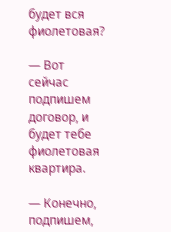будет вся фиолетовая?

— Вот сейчас подпишем договор, и будет тебе фиолетовая квартира.

— Конечно, подпишем,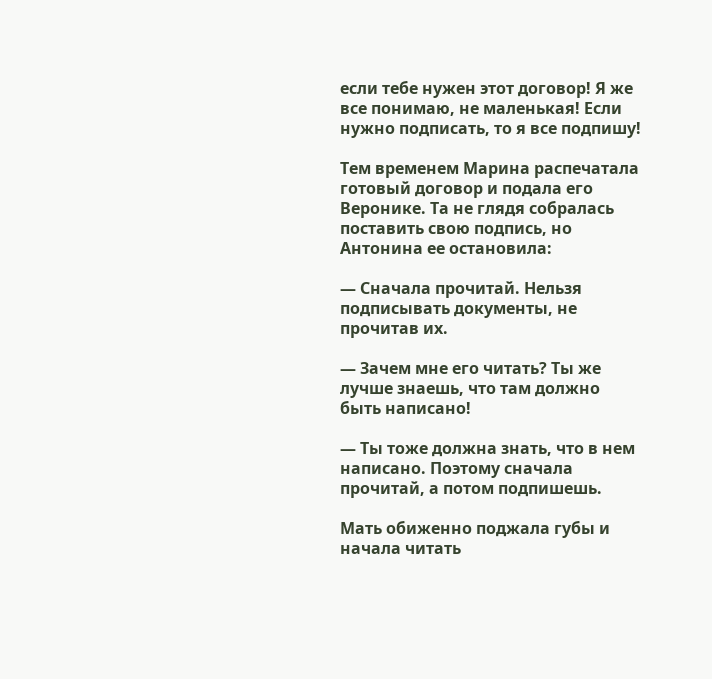если тебе нужен этот договор! Я же все понимаю, не маленькая! Если нужно подписать, то я все подпишу!

Тем временем Марина распечатала готовый договор и подала его Веронике. Та не глядя собралась поставить свою подпись, но Антонина ее остановила:

— Сначала прочитай. Нельзя подписывать документы, не прочитав их.

— Зачем мне его читать? Ты же лучше знаешь, что там должно быть написано!

— Ты тоже должна знать, что в нем написано. Поэтому сначала прочитай, а потом подпишешь.

Мать обиженно поджала губы и начала читать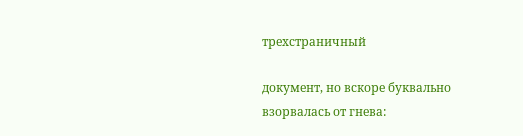трехстраничный

документ, но вскоре буквально взорвалась от гнева: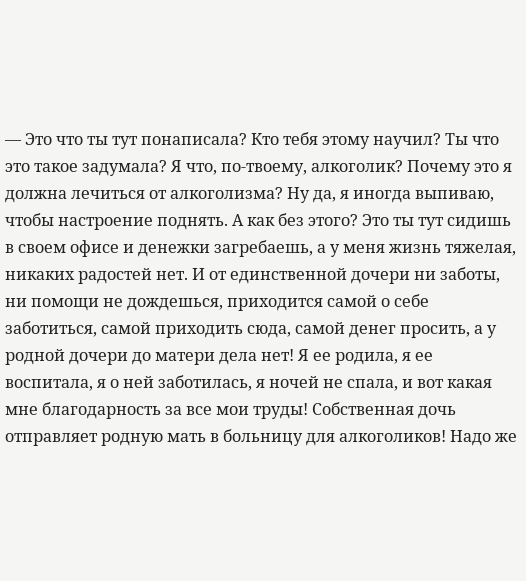— Это что ты тут понаписала? Кто тебя этому научил? Ты что это такое задумала? Я что, по-твоему, алкоголик? Почему это я должна лечиться от алкоголизма? Ну да, я иногда выпиваю, чтобы настроение поднять. А как без этого? Это ты тут сидишь в своем офисе и денежки загребаешь, а у меня жизнь тяжелая, никаких радостей нет. И от единственной дочери ни заботы, ни помощи не дождешься, приходится самой о себе заботиться, самой приходить сюда, самой денег просить, а у родной дочери до матери дела нет! Я ее родила, я ее воспитала, я о ней заботилась, я ночей не спала, и вот какая мне благодарность за все мои труды! Собственная дочь отправляет родную мать в больницу для алкоголиков! Надо же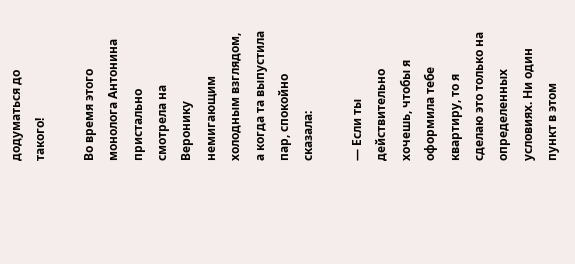додуматься до такого!

Во время этого монолога Антонина пристально смотрела на Веронику немигающим холодным взглядом, а когда та выпустила пар, спокойно сказала:

— Если ты действительно хочешь, чтобы я оформила тебе квартиру, то я сделаю это только на определенных условиях. Ни один пункт в этом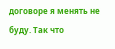договоре я менять не буду. Так что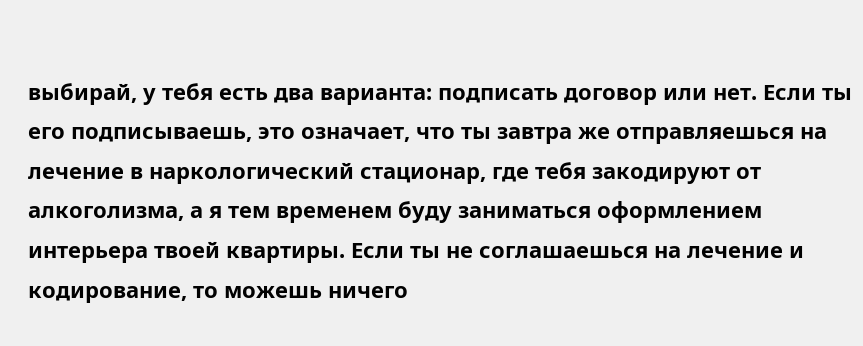выбирай, у тебя есть два варианта: подписать договор или нет. Если ты его подписываешь, это означает, что ты завтра же отправляешься на лечение в наркологический стационар, где тебя закодируют от алкоголизма, а я тем временем буду заниматься оформлением интерьера твоей квартиры. Если ты не соглашаешься на лечение и кодирование, то можешь ничего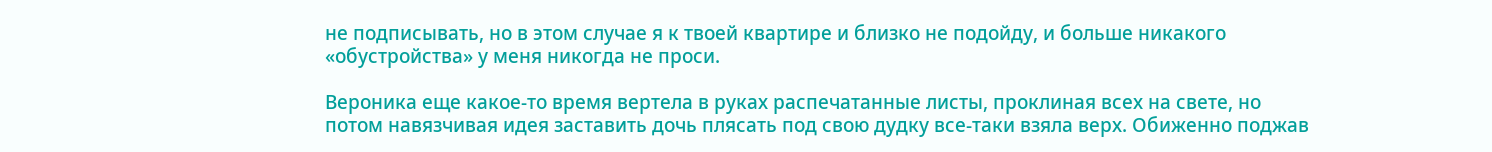не подписывать, но в этом случае я к твоей квартире и близко не подойду, и больше никакого «обустройства» у меня никогда не проси.

Вероника еще какое-то время вертела в руках распечатанные листы, проклиная всех на свете, но потом навязчивая идея заставить дочь плясать под свою дудку все-таки взяла верх. Обиженно поджав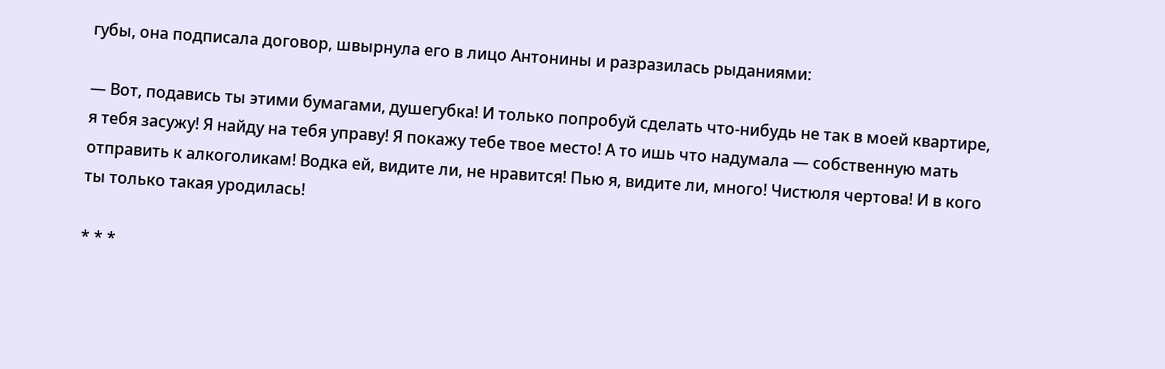губы, она подписала договор, швырнула его в лицо Антонины и разразилась рыданиями:

— Вот, подавись ты этими бумагами, душегубка! И только попробуй сделать что-нибудь не так в моей квартире, я тебя засужу! Я найду на тебя управу! Я покажу тебе твое место! А то ишь что надумала — собственную мать отправить к алкоголикам! Водка ей, видите ли, не нравится! Пью я, видите ли, много! Чистюля чертова! И в кого ты только такая уродилась!

* * *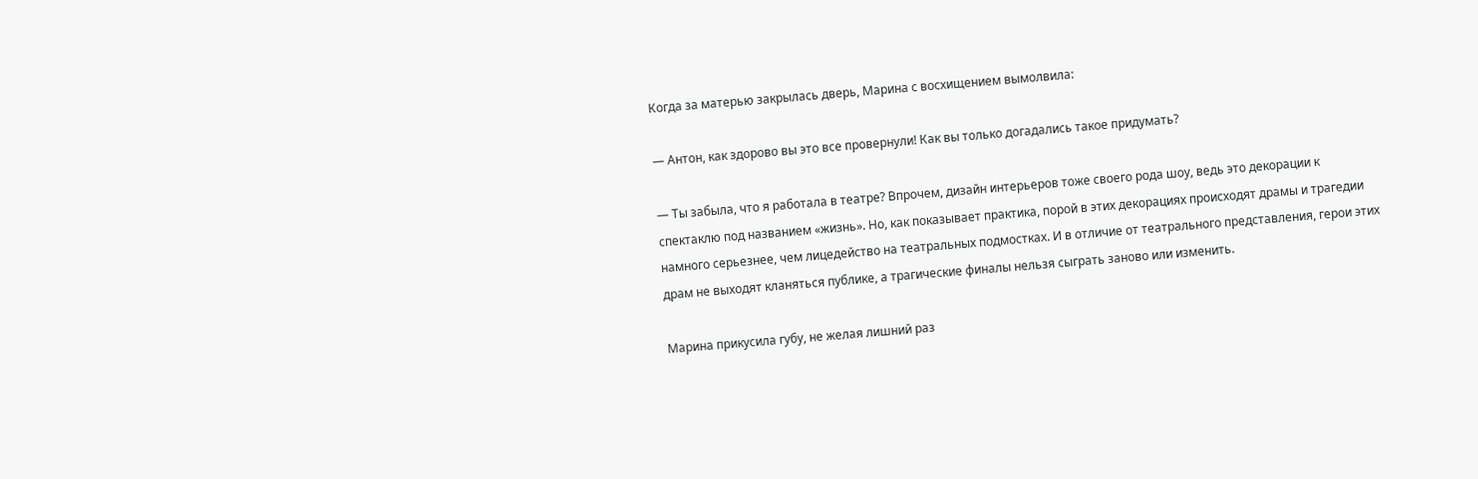Когда за матерью закрылась дверь, Марина с восхищением вымолвила:

— Антон, как здорово вы это все провернули! Как вы только догадались такое придумать?

— Ты забыла, что я работала в театре? Впрочем, дизайн интерьеров тоже своего рода шоу, ведь это декорации к спектаклю под названием «жизнь». Но, как показывает практика, порой в этих декорациях происходят драмы и трагедии намного серьезнее, чем лицедейство на театральных подмостках. И в отличие от театрального представления, герои этих драм не выходят кланяться публике, а трагические финалы нельзя сыграть заново или изменить.

Марина прикусила губу, не желая лишний раз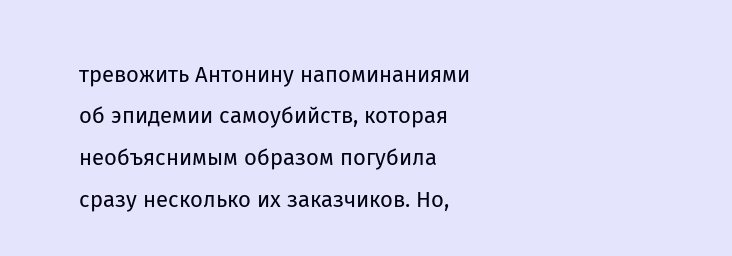тревожить Антонину напоминаниями об эпидемии самоубийств, которая необъяснимым образом погубила сразу несколько их заказчиков. Но,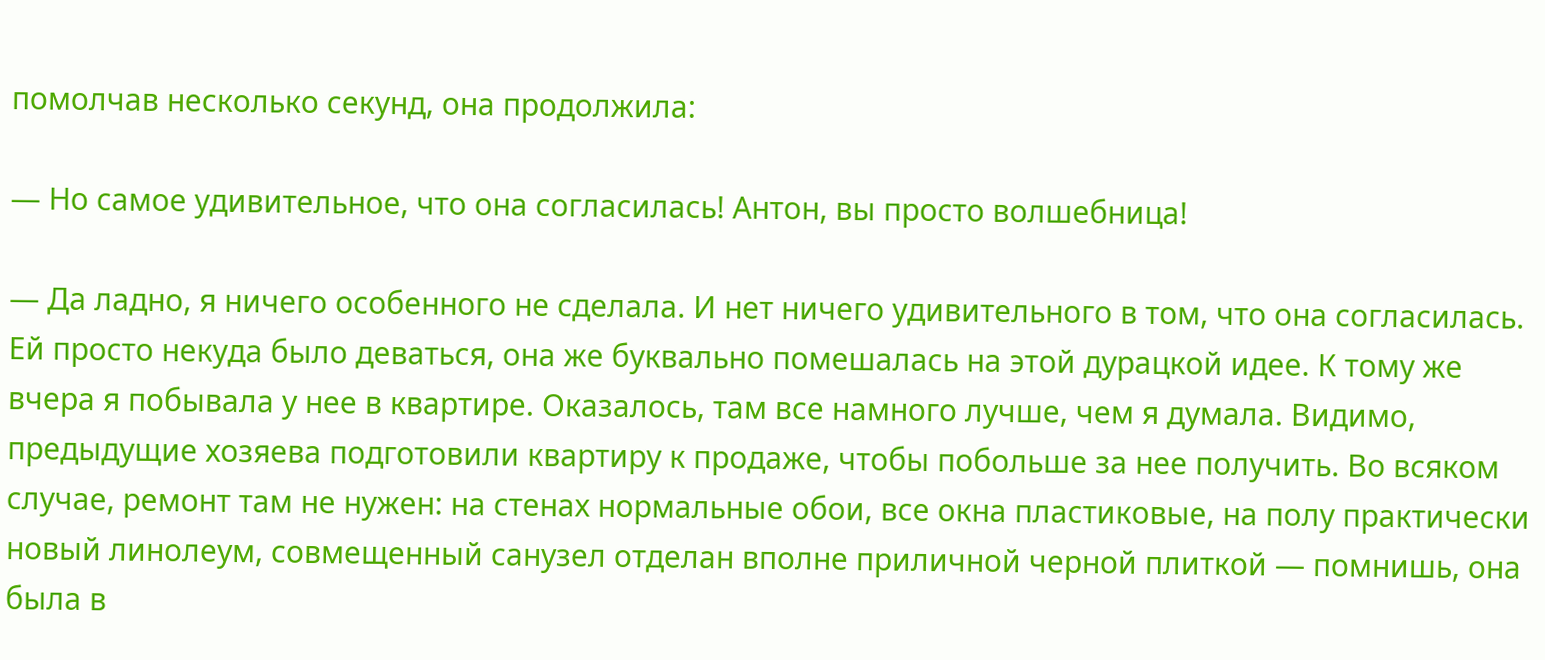помолчав несколько секунд, она продолжила:

— Но самое удивительное, что она согласилась! Антон, вы просто волшебница!

— Да ладно, я ничего особенного не сделала. И нет ничего удивительного в том, что она согласилась. Ей просто некуда было деваться, она же буквально помешалась на этой дурацкой идее. К тому же вчера я побывала у нее в квартире. Оказалось, там все намного лучше, чем я думала. Видимо, предыдущие хозяева подготовили квартиру к продаже, чтобы побольше за нее получить. Во всяком случае, ремонт там не нужен: на стенах нормальные обои, все окна пластиковые, на полу практически новый линолеум, совмещенный санузел отделан вполне приличной черной плиткой — помнишь, она была в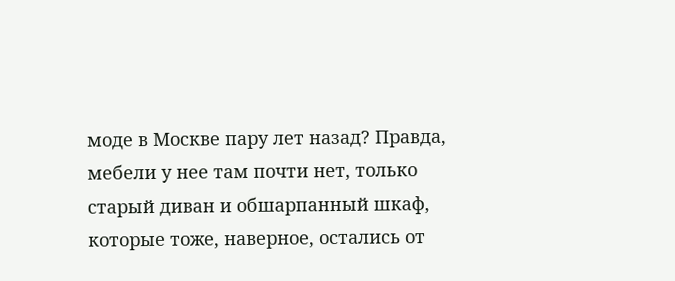моде в Москве пару лет назад? Правда, мебели у нее там почти нет, только старый диван и обшарпанный шкаф, которые тоже, наверное, остались от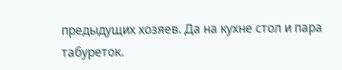предыдущих хозяев. Да на кухне стол и пара табуреток.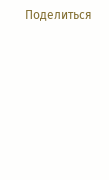Поделиться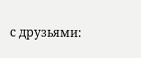с друзьями: